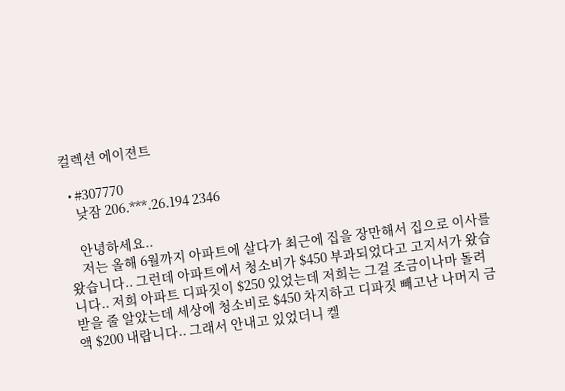컬렉션 에이젼트

  • #307770
    낮잠 206.***.26.194 2346

    안녕하세요..
    저는 올해 6월까지 아파트에 살다가 최근에 집을 장만해서 집으로 이사를 왔습니다.. 그런데 아파트에서 청소비가 $450 부과되었다고 고지서가 왔습니다.. 저희 아파트 디파짓이 $250 있었는데 저희는 그걸 조금이나마 돌려 받을 줄 알았는데 세상에 청소비로 $450 차지하고 디파짓 빼고난 나머지 금액 $200 내랍니다.. 그래서 안내고 있었더니 켈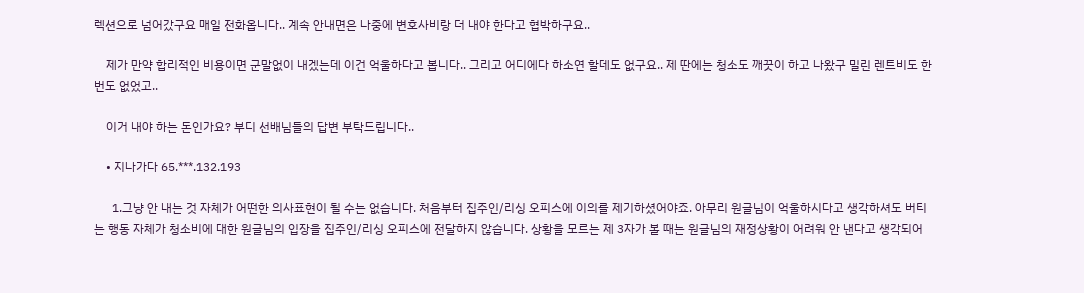렉션으로 넘어갔구요 매일 전화옵니다.. 계속 안내면은 나중에 변호사비랑 더 내야 한다고 협박하구요..

    제가 만약 합리적인 비용이면 군말없이 내겠는데 이건 억울하다고 봅니다.. 그리고 어디에다 하소연 할데도 없구요.. 제 딴에는 청소도 깨끗이 하고 나왔구 밀린 렌트비도 한번도 없었고..

    이거 내야 하는 돈인가요? 부디 선배님들의 답변 부탁드립니다..

    • 지나가다 65.***.132.193

      1.그냥 안 내는 것 자체가 어떤한 의사표현이 될 수는 없습니다. 처음부터 집주인/리싱 오피스에 이의를 제기하셨어야죠. 아무리 원글님이 억울하시다고 생각하셔도 버티는 행동 자체가 청소비에 대한 원글님의 입장을 집주인/리싱 오피스에 전달하지 않습니다. 상황을 모르는 제 3자가 볼 때는 원글님의 재정상황이 어려워 안 낸다고 생각되어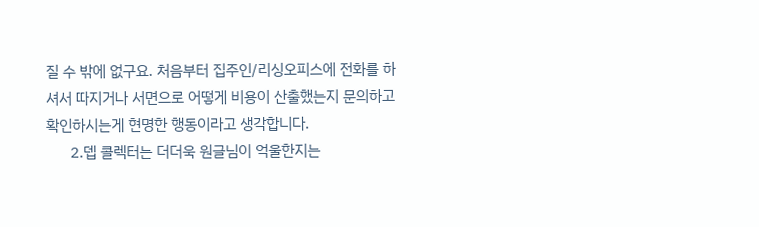질 수 밖에 없구요. 처음부터 집주인/리싱오피스에 전화를 하셔서 따지거나 서면으로 어떻게 비용이 산출했는지 문의하고 확인하시는게 현명한 행동이라고 생각합니다.
      2.뎁 콜렉터는 더더욱 원글님이 억울한지는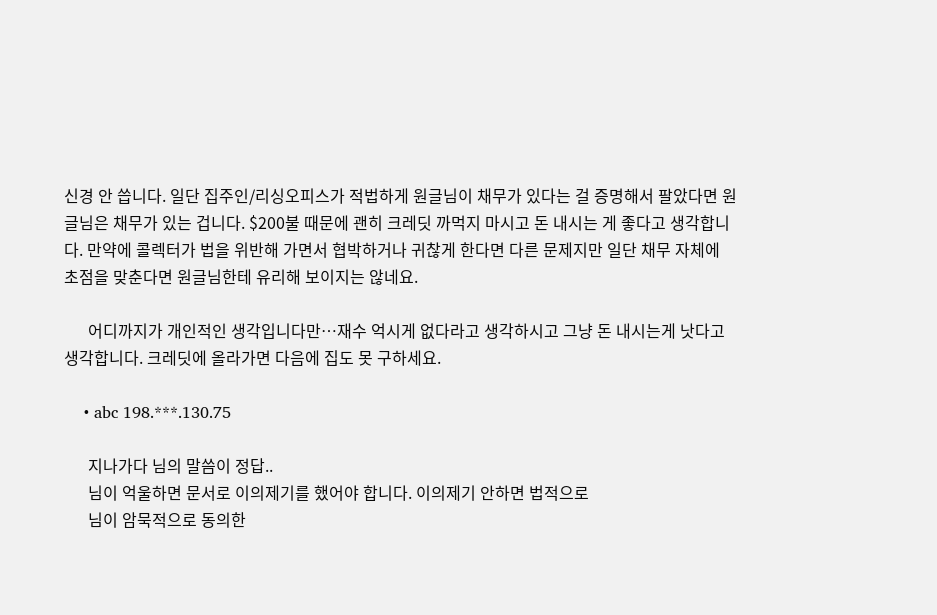신경 안 씁니다. 일단 집주인/리싱오피스가 적법하게 원글님이 채무가 있다는 걸 증명해서 팔았다면 원글님은 채무가 있는 겁니다. $200불 때문에 괜히 크레딧 까먹지 마시고 돈 내시는 게 좋다고 생각합니다. 만약에 콜렉터가 법을 위반해 가면서 협박하거나 귀찮게 한다면 다른 문제지만 일단 채무 자체에 초점을 맞춘다면 원글님한테 유리해 보이지는 않네요.

      어디까지가 개인적인 생각입니다만…재수 억시게 없다라고 생각하시고 그냥 돈 내시는게 낫다고 생각합니다. 크레딧에 올라가면 다음에 집도 못 구하세요.

    • abc 198.***.130.75

      지나가다 님의 말씀이 정답..
      님이 억울하면 문서로 이의제기를 했어야 합니다. 이의제기 안하면 법적으로
      님이 암묵적으로 동의한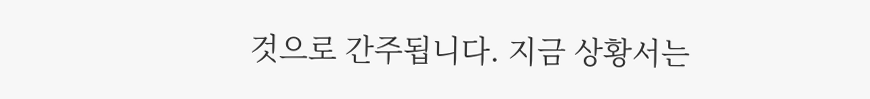것으로 간주됩니다. 지금 상황서는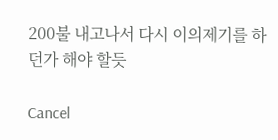200불 내고나서 다시 이의제기를 하던가 해야 할듯

Cancel